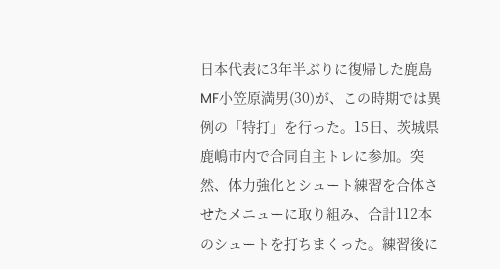日本代表に3年半ぶりに復帰した鹿島MF小笠原満男(30)が、この時期では異例の「特打」を行った。15日、茨城県鹿嶋市内で合同自主トレに参加。突然、体力強化とシュート練習を合体させたメニューに取り組み、合計112本のシュートを打ちまくった。練習後に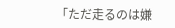「ただ走るのは嫌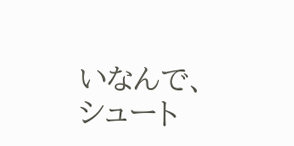いなんで、シュート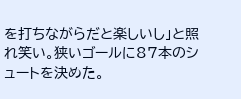を打ちながらだと楽しいし」と照れ笑い。狭いゴールに87本のシュートを決めた。